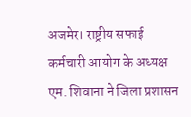अजमेर। राष्ट्रीय सफाई कर्मचारी आयोग के अध्यक्ष एम. शिवाना ने जिला प्रशासन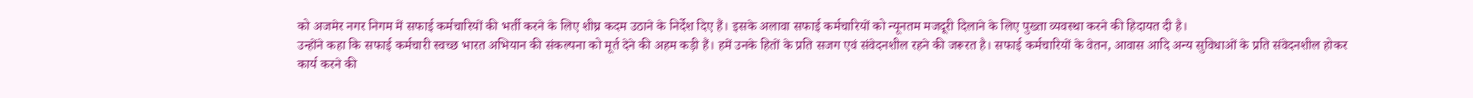को अजमेर नगर निगम में सफाई कर्मचारियों की भर्ती करने के लिए शीघ्र कदम उठाने के निर्देश दिए हैं। इसके अलावा सफाई कर्मचारियों को न्यूनतम मजदूरी दिलाने के लिए पुख्ता व्यवस्था करने की हिदायत दी है।
उन्होंने कहा कि सफाई कर्मचारी स्वच्छ भारत अभियान की संकल्पना को मूर्त देने की अहम कड़ी हैं। हमें उनके हितों के प्रति सजग एवं संवेदनशील रहने की जरूरत है। सफाई कर्मचारियों के वेतन, आवास आदि अन्य सुविधाओं के प्रति संवेदनशील होकर कार्य करने की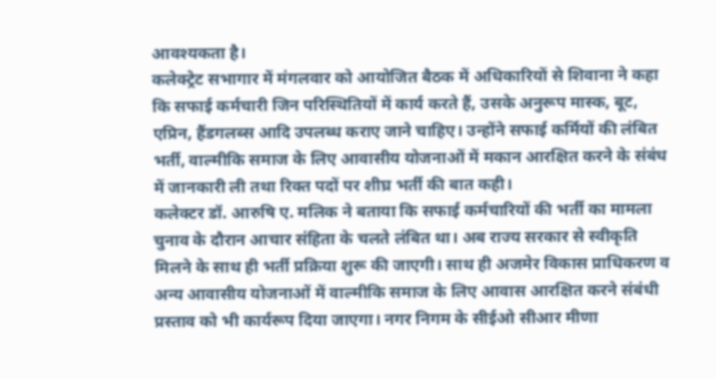आवश्यकता है।
कलेक्ट्रेट सभागार में मंगलवार को आयोजित बैठक में अधिकारियों से शिवाना ने कहा कि सफाई कर्मचारी जिन परिस्थितियों में कार्य करते हैं, उसके अनुरूप मास्क, बूट, एप्रिन, हैंडगलब्स आदि उपलब्ध कराए जाने चाहिए। उन्होंने सफाई कर्मियों की लंबित भर्ती, वाल्मीकि समाज के लिए आवासीय योजनाओं में मकान आरक्षित करने के संबंध में जानकारी ली तथा रिक्त पदों पर शीघ्र भर्ती की बात कही।
कलेक्टर डॉ. आरुषि ए. मलिक ने बताया कि सफाई कर्मचारियों की भर्ती का मामला चुनाव के दौरान आचार संहिता के चलते लंबित था। अब राज्य सरकार से स्वीकृति मिलने के साथ ही भर्ती प्रक्रिया शुरू की जाएगी। साथ ही अजमेर विकास प्राधिकरण व अन्य आवासीय योजनाओं में वाल्मीकि समाज के लिए आवास आरक्षित करने संबंधी प्रस्ताव को भी कार्यरूप दिया जाएगा। नगर निगम के सीईओ सीआर मीणा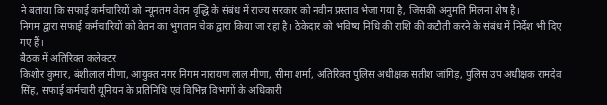ने बताया कि सफाई कर्मचारियों को न्यूनतम वेतन वृद्धि के संबंध में राज्य सरकार को नवीन प्रस्ताव भेजा गया है, जिसकी अनुमति मिलना शेष है।
निगम द्वारा सफाई कर्मचारियों को वेतन का भुगतान चेक द्वारा किया जा रहा है। ठेकेदार को भविष्य निधि की राशि की कटौती करने के संबंध में निर्देश भी दिए गए हैं।
बैठक में अतिरिक्त कलेक्टर
किशोर कुमार, बंशीलाल मीणा, आयुक्त नगर निगम नारायण लाल मीणा, सीमा शर्मा, अतिरिक्त पुलिस अधीक्षक सतीश जांगिड़, पुलिस उप अधीक्षक रामदेव सिंह, सफाई कर्मचारी यूनियन के प्रतिनिधि एवं विभिन्न विभागों के अधिकारी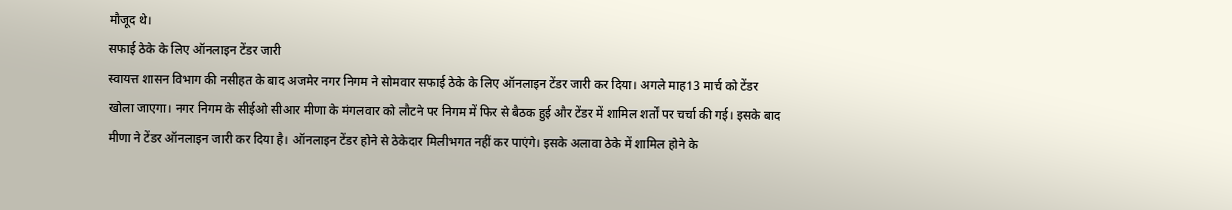मौजूद थे।
सफाई ठेके के लिए ऑनलाइन टेंडर जारी
स्वायत्त शासन विभाग की नसीहत के बाद अजमेर नगर निगम ने सोमवार सफाई ठेके के लिए ऑनलाइन टेंडर जारी कर दिया। अगले माह13 मार्च को टेंडर खोला जाएगा। नगर निगम के सीईओ सीआर मीणा के मंगलवार को लौटने पर निगम में फिर से बैठक हुई और टेंडर में शामिल शर्तों पर चर्चा की गई। इसके बाद मीणा ने टेंडर ऑनलाइन जारी कर दिया है। ऑनलाइन टेंडर होने से ठेकेदार मिलीभगत नहीं कर पाएंगे। इसके अलावा ठेके में शामिल होने के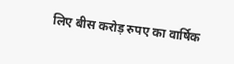लिए बीस करोड़ रुपए का वार्षिक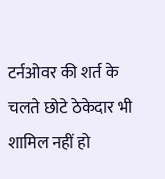टर्नओवर की शर्त के चलते छोटे ठेकेदार भी शामिल नहीं हो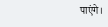पाएंगे।